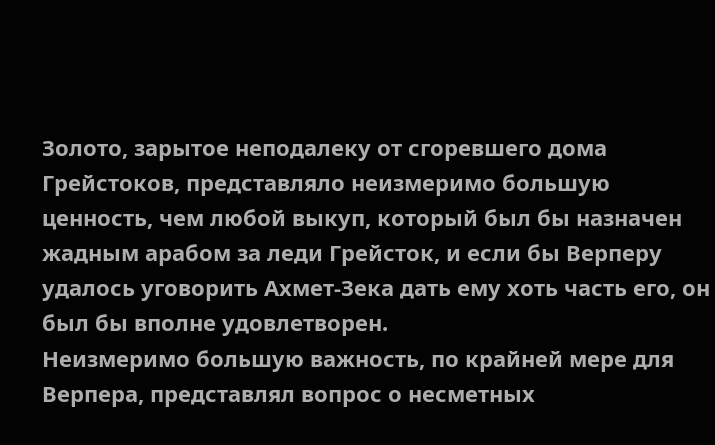Золото, зарытое неподалеку от сгоревшего дома Грейстоков, представляло неизмеримо большую ценность, чем любой выкуп, который был бы назначен жадным арабом за леди Грейсток, и если бы Верперу удалось уговорить Ахмет-Зека дать ему хоть часть его, он был бы вполне удовлетворен.
Неизмеримо большую важность, по крайней мере для Верпера, представлял вопрос о несметных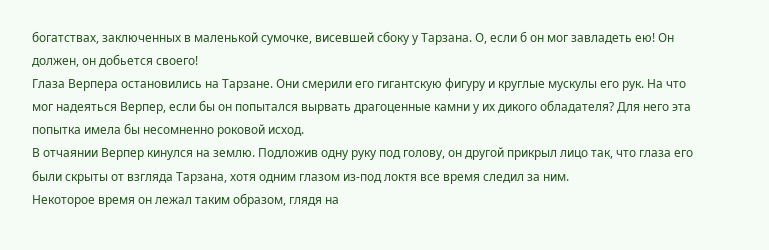богатствах, заключенных в маленькой сумочке, висевшей сбоку у Тарзана. О, если б он мог завладеть ею! Он должен, он добьется своего!
Глаза Верпера остановились на Тарзане. Они смерили его гигантскую фигуру и круглые мускулы его рук. На что мог надеяться Верпер, если бы он попытался вырвать драгоценные камни у их дикого обладателя? Для него эта попытка имела бы несомненно роковой исход.
В отчаянии Верпер кинулся на землю. Подложив одну руку под голову, он другой прикрыл лицо так, что глаза его были скрыты от взгляда Тарзана, хотя одним глазом из-под локтя все время следил за ним.
Некоторое время он лежал таким образом, глядя на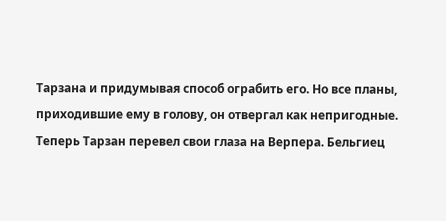Тарзана и придумывая способ ограбить его. Но все планы, приходившие ему в голову, он отвергал как непригодные.
Теперь Тарзан перевел свои глаза на Верпера. Бельгиец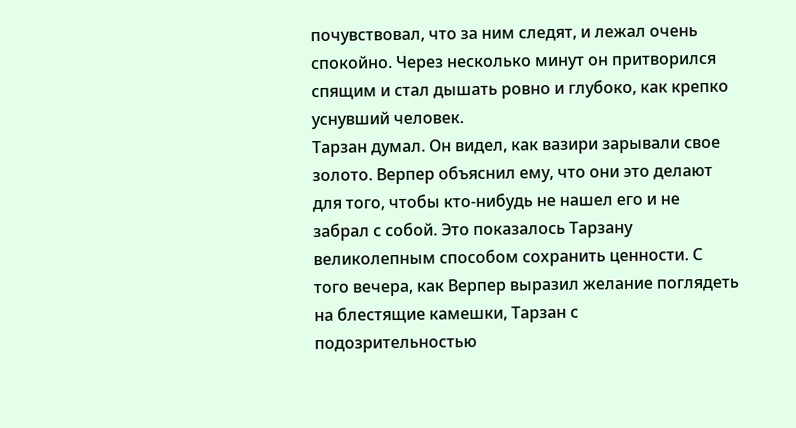почувствовал, что за ним следят, и лежал очень спокойно. Через несколько минут он притворился спящим и стал дышать ровно и глубоко, как крепко уснувший человек.
Тарзан думал. Он видел, как вазири зарывали свое золото. Верпер объяснил ему, что они это делают для того, чтобы кто-нибудь не нашел его и не забрал с собой. Это показалось Тарзану великолепным способом сохранить ценности. С того вечера, как Верпер выразил желание поглядеть на блестящие камешки, Тарзан с подозрительностью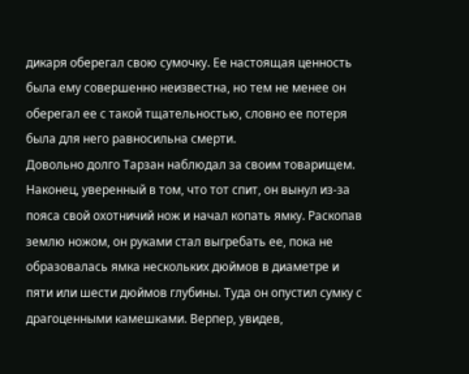дикаря оберегал свою сумочку. Ее настоящая ценность была ему совершенно неизвестна, но тем не менее он оберегал ее с такой тщательностью, словно ее потеря была для него равносильна смерти.
Довольно долго Тарзан наблюдал за своим товарищем. Наконец, уверенный в том, что тот спит, он вынул из-за пояса свой охотничий нож и начал копать ямку. Раскопав землю ножом, он руками стал выгребать ее, пока не образовалась ямка нескольких дюймов в диаметре и пяти или шести дюймов глубины. Туда он опустил сумку с драгоценными камешками. Верпер, увидев,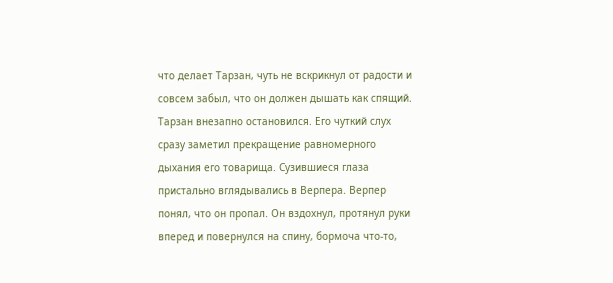что делает Тарзан, чуть не вскрикнул от радости и совсем забыл, что он должен дышать как спящий.
Тарзан внезапно остановился. Его чуткий слух сразу заметил прекращение равномерного дыхания его товарища. Сузившиеся глаза пристально вглядывались в Верпера. Верпер понял, что он пропал. Он вздохнул, протянул руки вперед и повернулся на спину, бормоча что-то,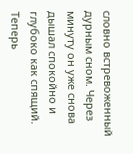словно встревоженный дурным сном. Через минуту он уже снова дышал спокойно и глубоко как спящий.
Теперь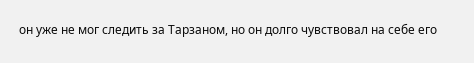он уже не мог следить за Тарзаном, но он долго чувствовал на себе его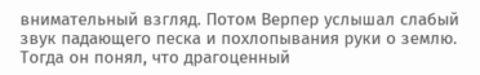внимательный взгляд. Потом Верпер услышал слабый звук падающего песка и похлопывания руки о землю. Тогда он понял, что драгоценный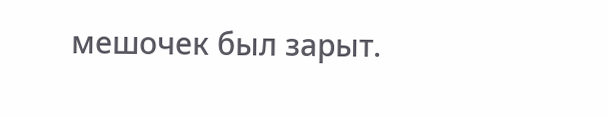мешочек был зарыт.